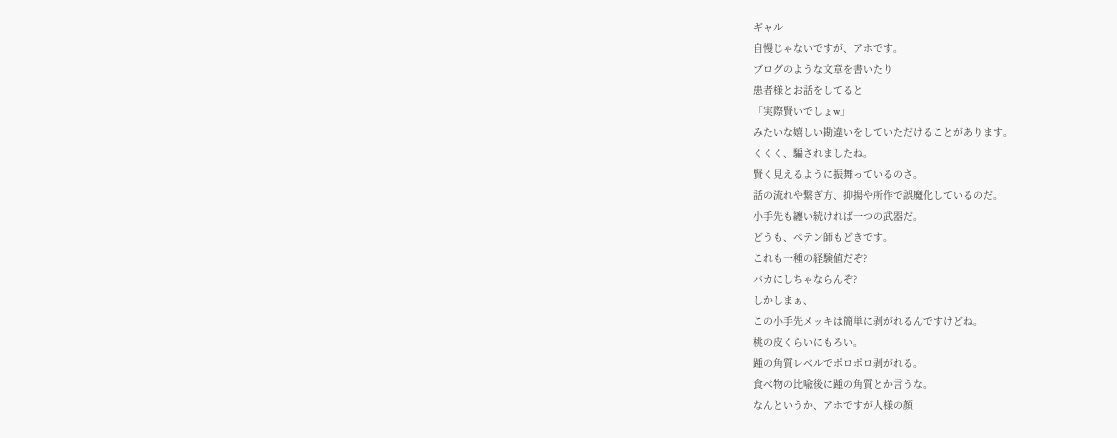ギャル
自慢じゃないですが、アホです。
ブログのような文章を書いたり
患者様とお話をしてると
「実際賢いでしょw」
みたいな嬉しい勘違いをしていただけることがあります。
くくく、騙されましたね。
賢く見えるように振舞っているのさ。
話の流れや繋ぎ方、抑揚や所作で誤魔化しているのだ。
小手先も纏い続ければ一つの武器だ。
どうも、ペテン師もどきです。
これも一種の経験値だぞ?
バカにしちゃならんぞ?
しかしまぁ、
この小手先メッキは簡単に剥がれるんですけどね。
桃の皮くらいにもろい。
踵の角質レベルでポロポロ剥がれる。
食べ物の比喩後に踵の角質とか言うな。
なんというか、アホですが人様の顔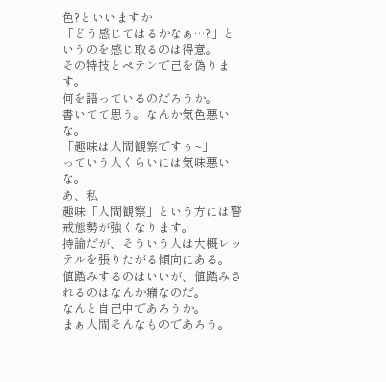色?といいますか
「どう感じてはるかなぁ…?」というのを感じ取るのは得意。
その特技とペテンで己を偽ります。
何を語っているのだろうか。
書いてて思う。なんか気色悪いな。
「趣味は人間観察ですぅ~」
っていう人くらいには気味悪いな。
あ、私
趣味「人間観察」という方には警戒態勢が強くなります。
持論だが、そういう人は大概レッテルを張りたがる傾向にある。
値踏みするのはいいが、値踏みされるのはなんか癪なのだ。
なんと自己中であろうか。
まぁ人間そんなものであろう。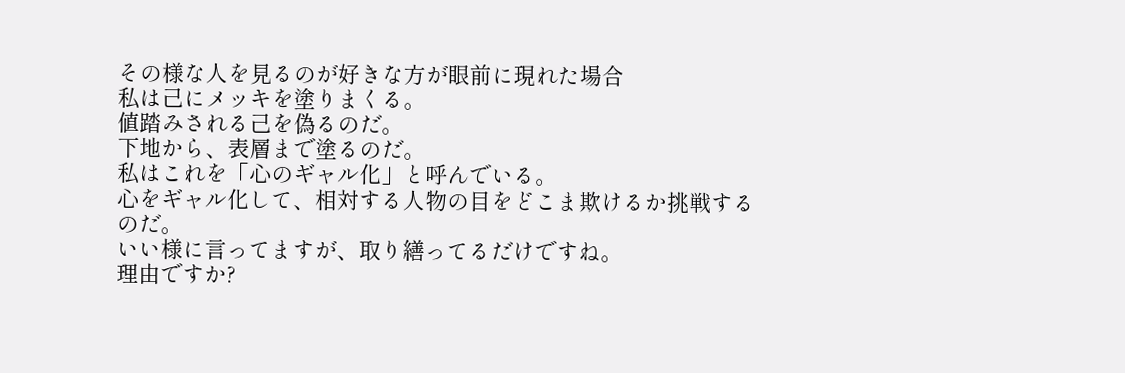その様な人を見るのが好きな方が眼前に現れた場合
私は己にメッキを塗りまくる。
値踏みされる己を偽るのだ。
下地から、表層まで塗るのだ。
私はこれを「心のギャル化」と呼んでいる。
心をギャル化して、相対する人物の目をどこま欺けるか挑戦するのだ。
いい様に言ってますが、取り繕ってるだけですね。
理由ですか?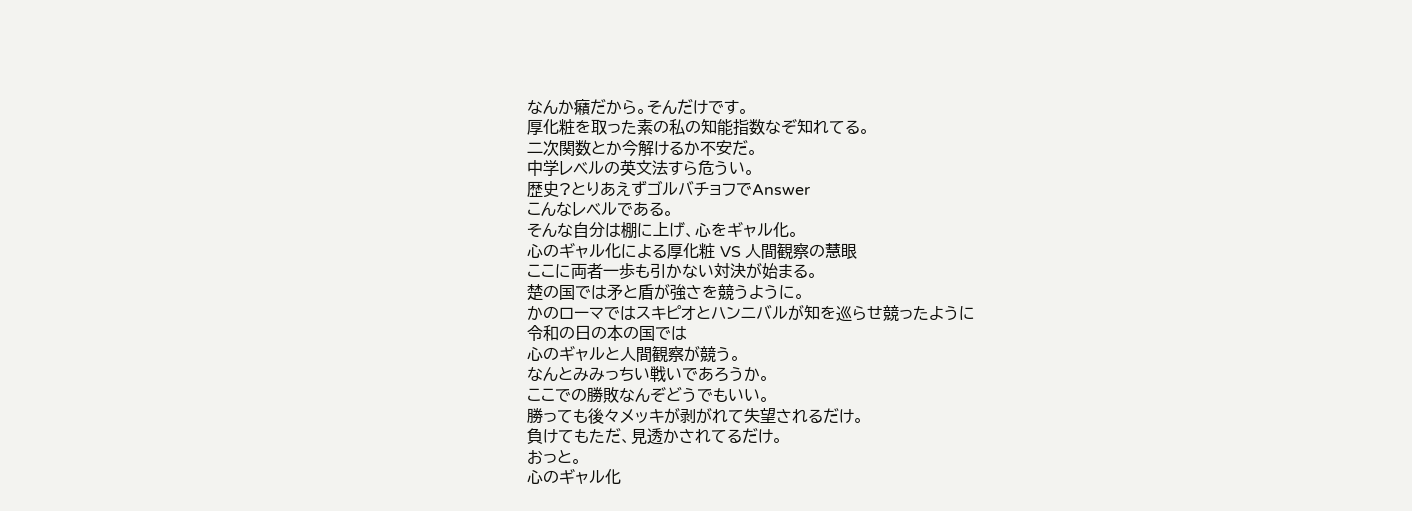なんか癪だから。そんだけです。
厚化粧を取った素の私の知能指数なぞ知れてる。
二次関数とか今解けるか不安だ。
中学レベルの英文法すら危うい。
歴史?とりあえずゴルバチョフでAnswer
こんなレベルである。
そんな自分は棚に上げ、心をギャル化。
心のギャル化による厚化粧 VS 人間観察の慧眼
ここに両者一歩も引かない対決が始まる。
楚の国では矛と盾が強さを競うように。
かのローマではスキピオとハンニバルが知を巡らせ競ったように
令和の日の本の国では
心のギャルと人間観察が競う。
なんとみみっちい戦いであろうか。
ここでの勝敗なんぞどうでもいい。
勝っても後々メッキが剥がれて失望されるだけ。
負けてもただ、見透かされてるだけ。
おっと。
心のギャル化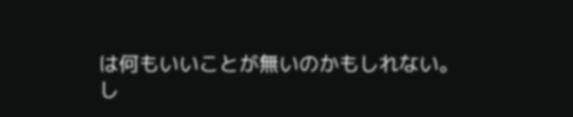は何もいいことが無いのかもしれない。
し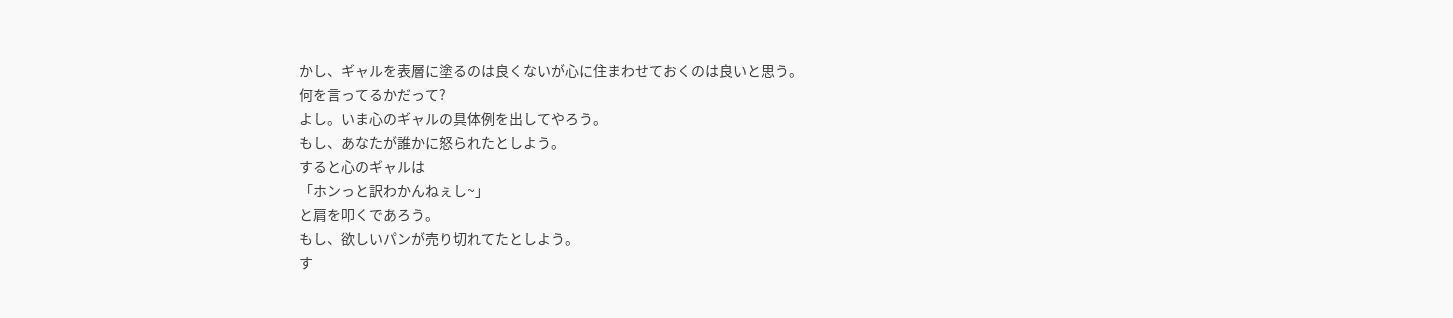かし、ギャルを表層に塗るのは良くないが心に住まわせておくのは良いと思う。
何を言ってるかだって?
よし。いま心のギャルの具体例を出してやろう。
もし、あなたが誰かに怒られたとしよう。
すると心のギャルは
「ホンっと訳わかんねぇし~」
と肩を叩くであろう。
もし、欲しいパンが売り切れてたとしよう。
す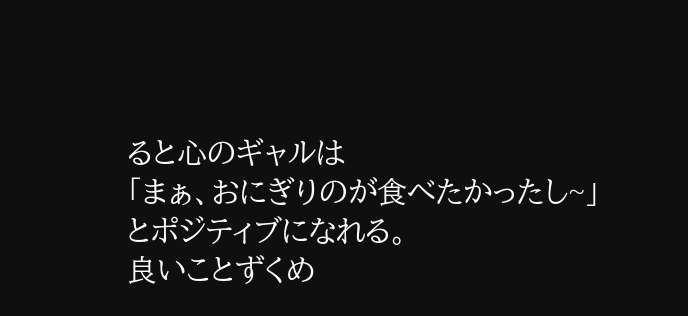ると心のギャルは
「まぁ、おにぎりのが食べたかったし~」
とポジティブになれる。
良いことずくめ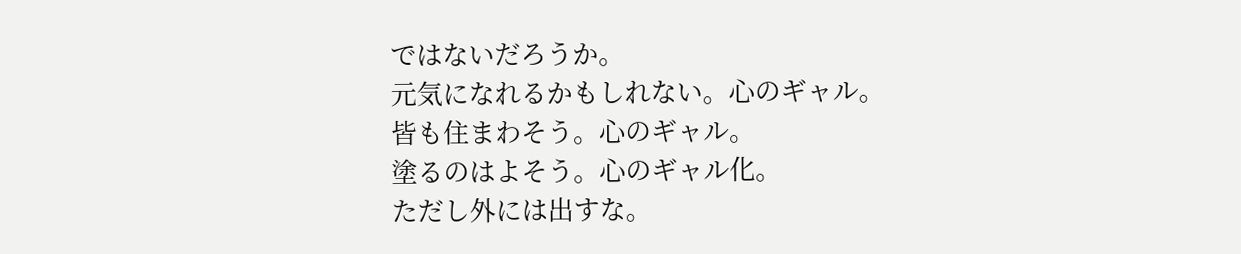ではないだろうか。
元気になれるかもしれない。心のギャル。
皆も住まわそう。心のギャル。
塗るのはよそう。心のギャル化。
ただし外には出すな。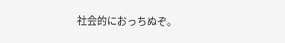社会的におっちぬぞ。